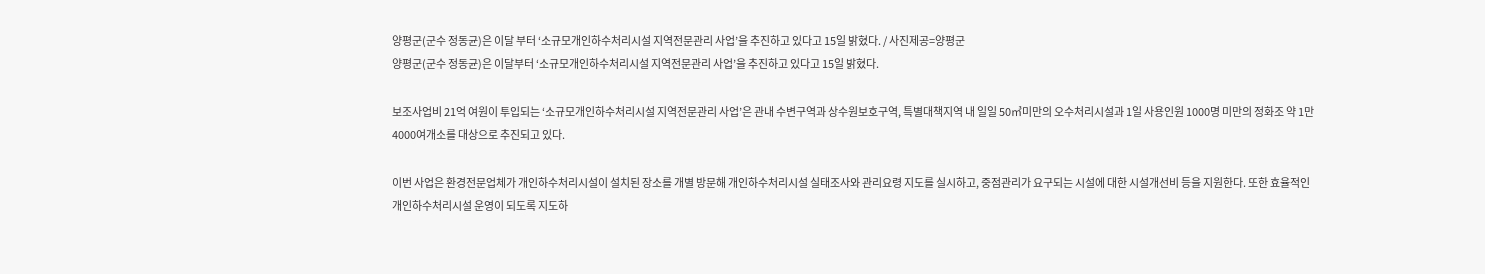양평군(군수 정동균)은 이달 부터 ‘소규모개인하수처리시설 지역전문관리 사업’을 추진하고 있다고 15일 밝혔다. / 사진제공=양평군
양평군(군수 정동균)은 이달부터 ‘소규모개인하수처리시설 지역전문관리 사업’을 추진하고 있다고 15일 밝혔다.

보조사업비 21억 여원이 투입되는 ‘소규모개인하수처리시설 지역전문관리 사업’은 관내 수변구역과 상수원보호구역, 특별대책지역 내 일일 50㎥미만의 오수처리시설과 1일 사용인원 1000명 미만의 정화조 약 1만 4000여개소를 대상으로 추진되고 있다.

이번 사업은 환경전문업체가 개인하수처리시설이 설치된 장소를 개별 방문해 개인하수처리시설 실태조사와 관리요령 지도를 실시하고, 중점관리가 요구되는 시설에 대한 시설개선비 등을 지원한다. 또한 효율적인 개인하수처리시설 운영이 되도록 지도하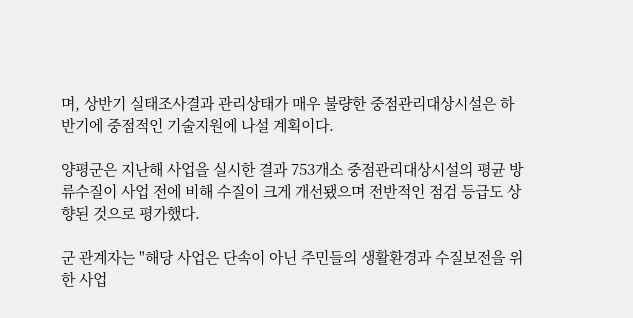며, 상반기 실태조사결과 관리상태가 매우 불량한 중점관리대상시설은 하반기에 중점적인 기술지원에 나설 계획이다.

양평군은 지난해 사업을 실시한 결과 753개소 중점관리대상시설의 평균 방류수질이 사업 전에 비해 수질이 크게 개선됐으며 전반적인 점검 등급도 상향된 것으로 평가했다.

군 관계자는 "해당 사업은 단속이 아닌 주민들의 생활환경과 수질보전을 위한 사업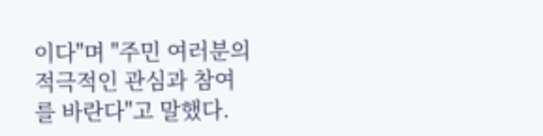이다"며 "주민 여러분의 적극적인 관심과 참여를 바란다"고 말했다.